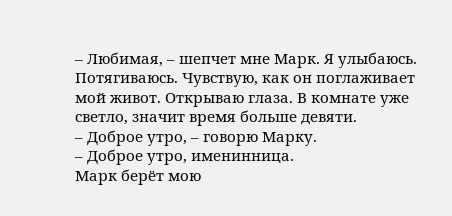– Любимая, – шепчет мне Марк. Я улыбаюсь. Потягиваюсь. Чувствую, как он поглаживает мой живот. Открываю глаза. В комнате уже светло, значит время больше девяти.
– Доброе утро, – говорю Марку.
– Доброе утро, именинница.
Марк берёт мою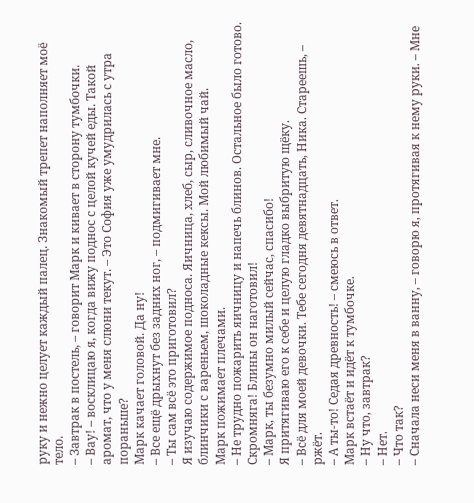руку и нежно целует каждый палец. Знакомый трепет наполняет моё тело.
– Завтрак в постель, – говорит Марк и кивает в сторону тумбочки.
– Вау! – восклицаю я, когда вижу поднос с целой кучей еды. Такой аромат, что у меня слюни текут. – Это София уже умудрилась с утра пораньше?
Марк качает головой. Да ну!
– Все ещё дрыхнут без задних ног, – подмигивает мне.
– Ты сам всё это приготовил?
Я изучаю содержимое подноса. Яичница, хлеб, сыр, сливочное масло, блинчики с вареньем, шоколадные кексы. Мой любимый чай.
Марк пожимает плечами.
– Не трудно пожарить яичницу и напечь блинов. Остальное было готово.
Скромняга! Блины он наготовил!
– Марк, ты безумно милый сейчас, спасибо!
Я притягиваю его к себе и целую гладко выбритую щёку.
– Всё для моей девочки. Тебе сегодня девятнадцать, Ника. Стареешь, – ржёт.
– А ты-то! Седая древность! – смеюсь в ответ.
Марк встаёт и идёт к тумбочке.
– Ну что, завтрак?
– Нет.
– Что так?
– Сначала неси меня в ванну, – говорю я, протягивая к нему руки. – Мне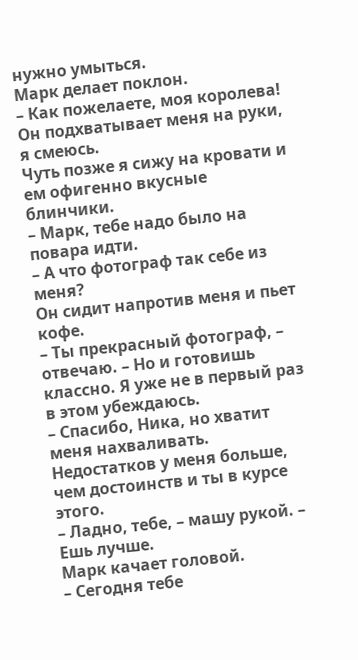нужно умыться.
Марк делает поклон.
– Как пожелаете, моя королева!
Он подхватывает меня на руки, я смеюсь.
Чуть позже я сижу на кровати и ем офигенно вкусные блинчики.
– Марк, тебе надо было на повара идти.
– А что фотограф так себе из меня?
Он сидит напротив меня и пьет кофе.
– Ты прекрасный фотограф, – отвечаю. – Но и готовишь классно. Я уже не в первый раз в этом убеждаюсь.
– Спасибо, Ника, но хватит меня нахваливать. Недостатков у меня больше, чем достоинств и ты в курсе этого.
– Ладно, тебе, – машу рукой. – Ешь лучше.
Марк качает головой.
– Сегодня тебе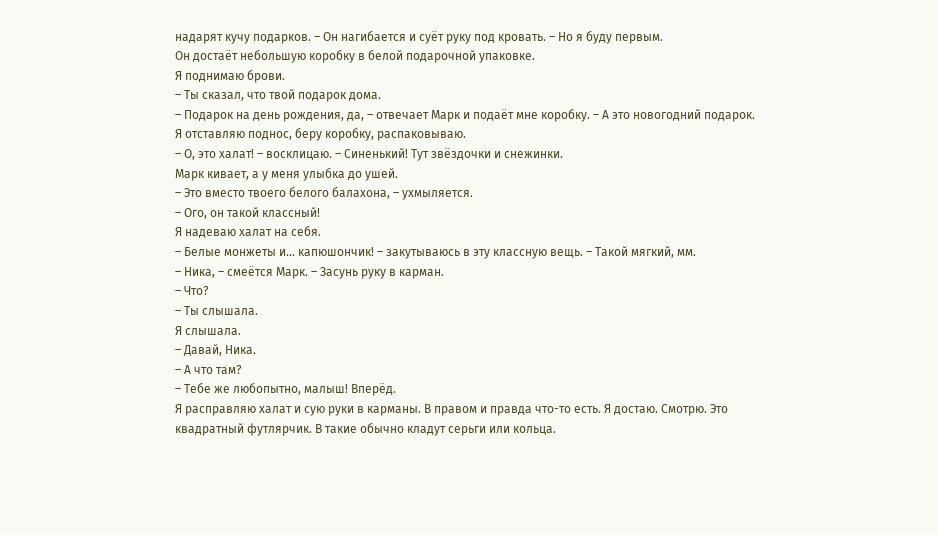надарят кучу подарков. – Он нагибается и суёт руку под кровать. – Но я буду первым.
Он достаёт небольшую коробку в белой подарочной упаковке.
Я поднимаю брови.
– Ты сказал, что твой подарок дома.
– Подарок на день рождения, да, – отвечает Марк и подаёт мне коробку. – А это новогодний подарок.
Я отставляю поднос, беру коробку, распаковываю.
– О, это халат! – восклицаю. – Синенький! Тут звёздочки и снежинки.
Марк кивает, а у меня улыбка до ушей.
– Это вместо твоего белого балахона, – ухмыляется.
– Ого, он такой классный!
Я надеваю халат на себя.
– Белые монжеты и... капюшончик! – закутываюсь в эту классную вещь. – Такой мягкий, мм.
– Ника, – смеётся Марк. – Засунь руку в карман.
– Что?
– Ты слышала.
Я слышала.
– Давай, Ника.
– А что там?
– Тебе же любопытно, малыш! Вперёд.
Я расправляю халат и сую руки в карманы. В правом и правда что-то есть. Я достаю. Смотрю. Это квадратный футлярчик. В такие обычно кладут серьги или кольца.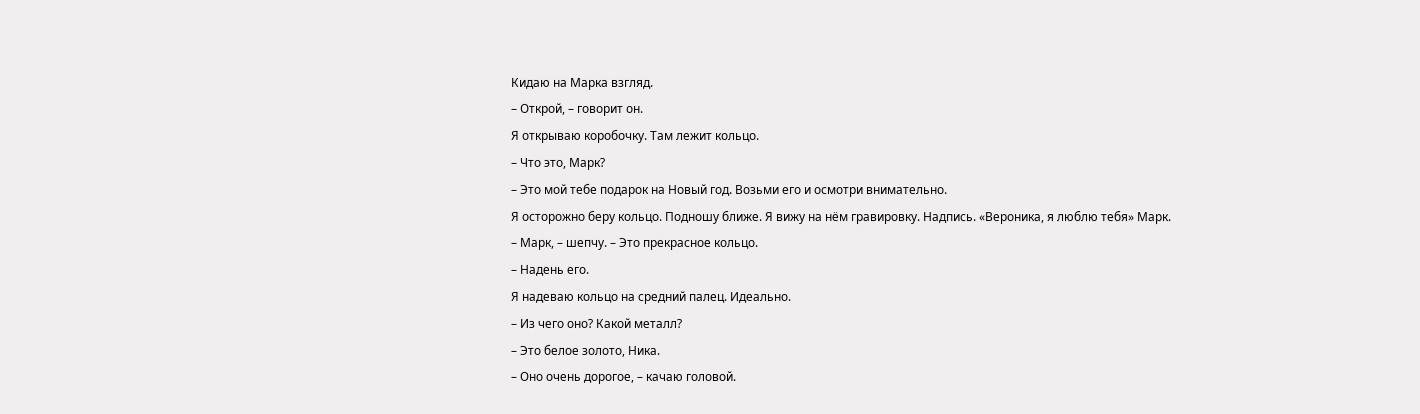Кидаю на Марка взгляд.
– Открой, – говорит он.
Я открываю коробочку. Там лежит кольцо.
– Что это, Марк?
– Это мой тебе подарок на Новый год. Возьми его и осмотри внимательно.
Я осторожно беру кольцо. Подношу ближе. Я вижу на нём гравировку. Надпись. «Вероника, я люблю тебя» Марк.
– Марк, – шепчу. – Это прекрасное кольцо.
– Надень его.
Я надеваю кольцо на средний палец. Идеально.
– Из чего оно? Какой металл?
– Это белое золото, Ника.
– Оно очень дорогое, – качаю головой.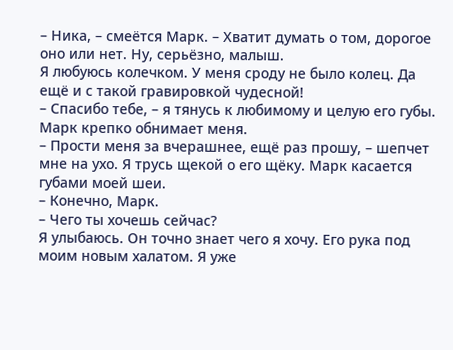– Ника, – смеётся Марк. – Хватит думать о том, дорогое оно или нет. Ну, серьёзно, малыш.
Я любуюсь колечком. У меня сроду не было колец. Да ещё и с такой гравировкой чудесной!
– Спасибо тебе, – я тянусь к любимому и целую его губы. Марк крепко обнимает меня.
– Прости меня за вчерашнее, ещё раз прошу, – шепчет мне на ухо. Я трусь щекой о его щёку. Марк касается губами моей шеи.
– Конечно, Марк.
– Чего ты хочешь сейчас?
Я улыбаюсь. Он точно знает чего я хочу. Его рука под моим новым халатом. Я уже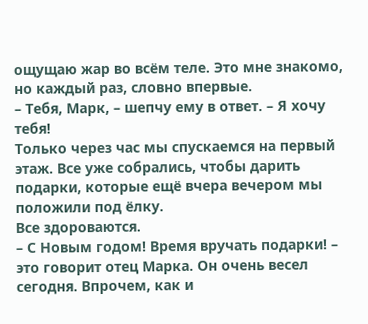ощущаю жар во всём теле. Это мне знакомо, но каждый раз, словно впервые.
– Тебя, Марк, – шепчу ему в ответ. – Я хочу тебя!
Только через час мы спускаемся на первый этаж. Все уже собрались, чтобы дарить подарки, которые ещё вчера вечером мы положили под ёлку.
Все здороваются.
– С Новым годом! Время вручать подарки! – это говорит отец Марка. Он очень весел сегодня. Впрочем, как и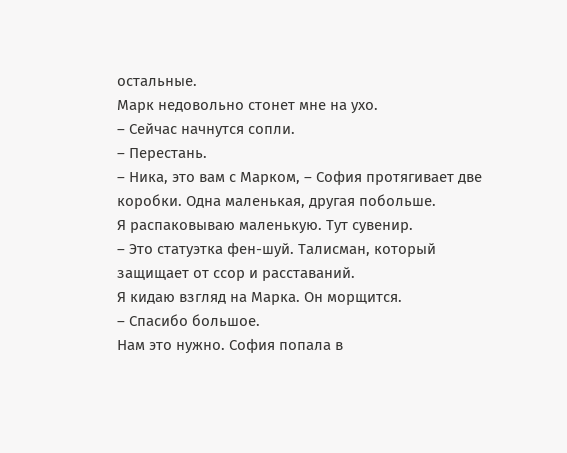остальные.
Марк недовольно стонет мне на ухо.
– Сейчас начнутся сопли.
– Перестань.
– Ника, это вам с Марком, – София протягивает две коробки. Одна маленькая, другая побольше.
Я распаковываю маленькую. Тут сувенир.
– Это статуэтка фен-шуй. Талисман, который защищает от ссор и расставаний.
Я кидаю взгляд на Марка. Он морщится.
– Спасибо большое.
Нам это нужно. София попала в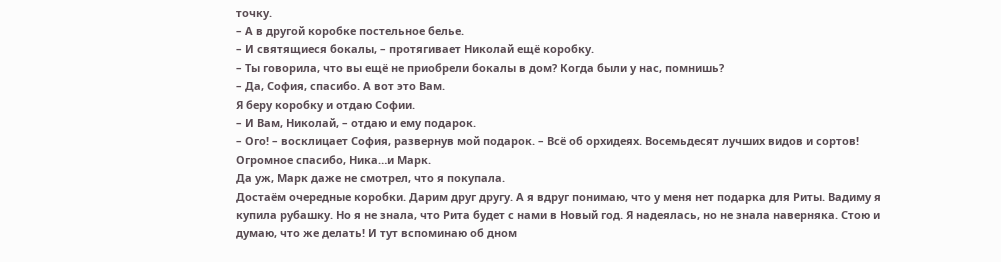точку.
– А в другой коробке постельное белье.
– И святящиеся бокалы, – протягивает Николай ещё коробку.
– Ты говорила, что вы ещё не приобрели бокалы в дом? Когда были у нас, помнишь?
– Да, София, спасибо. А вот это Вам.
Я беру коробку и отдаю Софии.
– И Вам, Николай, – отдаю и ему подарок.
– Ого! – восклицает София, развернув мой подарок. – Всё об орхидеях. Восемьдесят лучших видов и сортов! Огромное спасибо, Ника…и Марк.
Да уж, Марк даже не смотрел, что я покупала.
Достаём очередные коробки. Дарим друг другу. А я вдруг понимаю, что у меня нет подарка для Риты. Вадиму я купила рубашку. Но я не знала, что Рита будет с нами в Новый год. Я надеялась, но не знала наверняка. Стою и думаю, что же делать! И тут вспоминаю об дном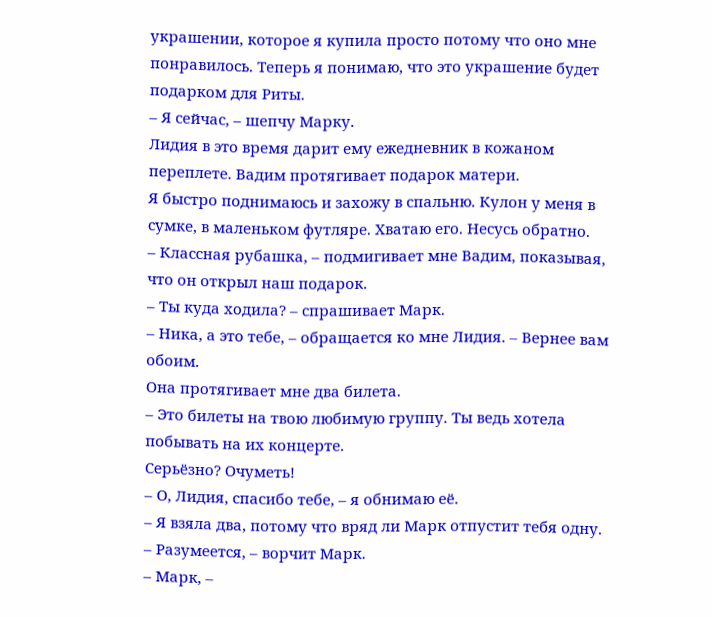украшении, которое я купила просто потому что оно мне понравилось. Теперь я понимаю, что это украшение будет подарком для Риты.
– Я сейчас, – шепчу Марку.
Лидия в это время дарит ему ежедневник в кожаном переплете. Вадим протягивает подарок матери.
Я быстро поднимаюсь и захожу в спальню. Кулон у меня в сумке, в маленьком футляре. Хватаю его. Несусь обратно.
– Классная рубашка, – подмигивает мне Вадим, показывая, что он открыл наш подарок.
– Ты куда ходила? – спрашивает Марк.
– Ника, а это тебе, – обращается ко мне Лидия. – Вернее вам обоим.
Она протягивает мне два билета.
– Это билеты на твою любимую группу. Ты ведь хотела побывать на их концерте.
Серьёзно? Очуметь!
– О, Лидия, спасибо тебе, – я обнимаю её.
– Я взяла два, потому что вряд ли Марк отпустит тебя одну.
– Разумеется, – ворчит Марк.
– Марк, –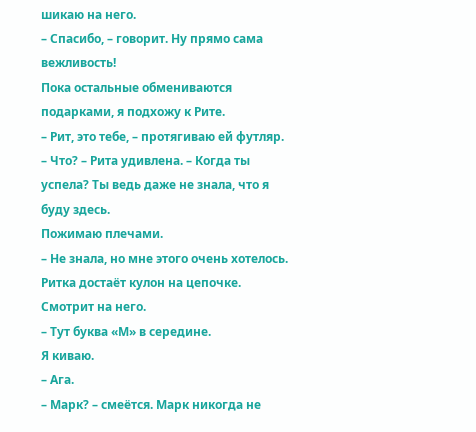шикаю на него.
– Спасибо, – говорит. Ну прямо сама вежливость!
Пока остальные обмениваются подарками, я подхожу к Рите.
– Рит, это тебе, – протягиваю ей футляр.
– Что? – Рита удивлена. – Когда ты успела? Ты ведь даже не знала, что я буду здесь.
Пожимаю плечами.
– Не знала, но мне этого очень хотелось.
Ритка достаёт кулон на цепочке. Смотрит на него.
– Тут буква «М» в середине.
Я киваю.
– Ага.
– Марк? – смеётся. Марк никогда не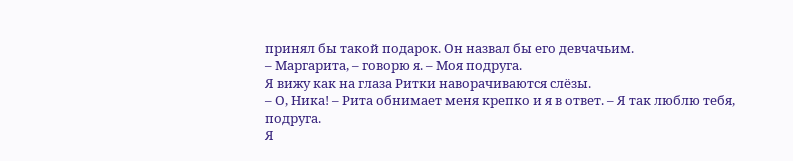принял бы такой подарок. Он назвал бы его девчачьим.
– Маргарита, – говорю я. – Моя подруга.
Я вижу как на глаза Ритки наворачиваются слёзы.
– О, Ника! – Рита обнимает меня крепко и я в ответ. – Я так люблю тебя, подруга.
Я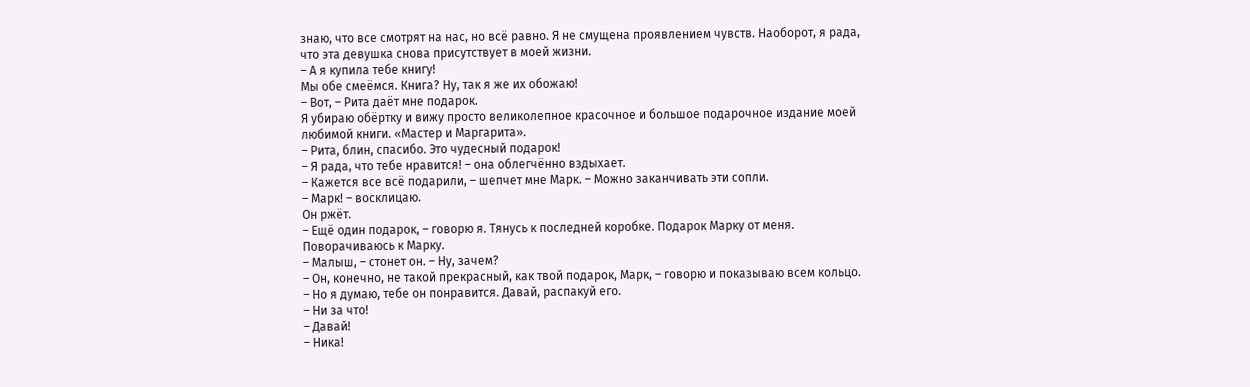знаю, что все смотрят на нас, но всё равно. Я не смущена проявлением чувств. Наоборот, я рада, что эта девушка снова присутствует в моей жизни.
– А я купила тебе книгу!
Мы обе смеёмся. Книга? Ну, так я же их обожаю!
– Вот, – Рита даёт мне подарок.
Я убираю обёртку и вижу просто великолепное красочное и большое подарочное издание моей любимой книги. «Мастер и Маргарита».
– Рита, блин, спасибо. Это чудесный подарок!
– Я рада, что тебе нравится! – она облегчённо вздыхает.
– Кажется все всё подарили, – шепчет мне Марк. – Можно заканчивать эти сопли.
– Марк! – восклицаю.
Он ржёт.
– Ещё один подарок, – говорю я. Тянусь к последней коробке. Подарок Марку от меня.
Поворачиваюсь к Марку.
– Малыш, – стонет он. – Ну, зачем?
– Он, конечно, не такой прекрасный, как твой подарок, Марк, – говорю и показываю всем кольцо. – Но я думаю, тебе он понравится. Давай, распакуй его.
– Ни за что!
– Давай!
– Ника!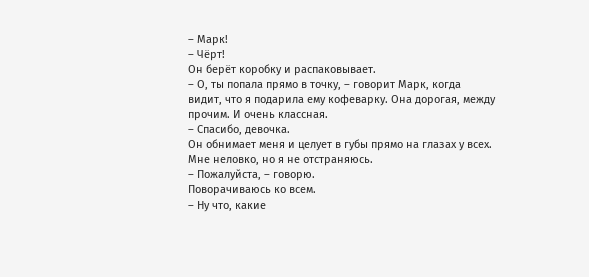– Марк!
– Чёрт!
Он берёт коробку и распаковывает.
– О, ты попала прямо в точку, – говорит Марк, когда видит, что я подарила ему кофеварку. Она дорогая, между прочим. И очень классная.
– Спасибо, девочка.
Он обнимает меня и целует в губы прямо на глазах у всех. Мне неловко, но я не отстраняюсь.
– Пожалуйста, – говорю.
Поворачиваюсь ко всем.
– Ну что, какие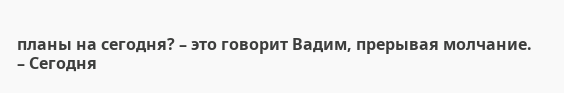планы на сегодня? – это говорит Вадим, прерывая молчание.
– Сегодня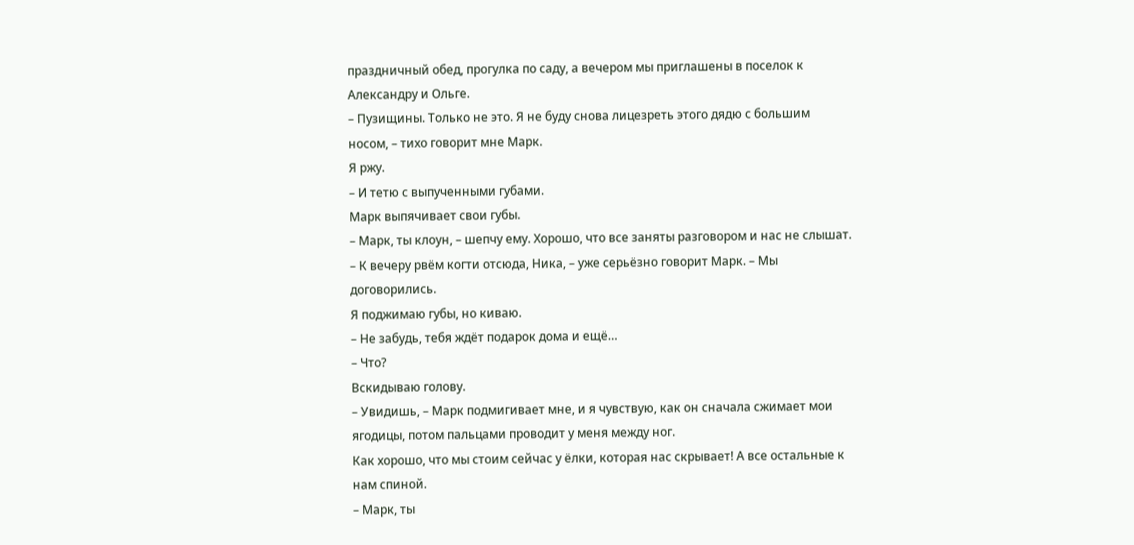праздничный обед, прогулка по саду, а вечером мы приглашены в поселок к Александру и Ольге.
– Пузищины. Только не это. Я не буду снова лицезреть этого дядю с большим носом, – тихо говорит мне Марк.
Я ржу.
– И тетю с выпученными губами.
Марк выпячивает свои губы.
– Марк, ты клоун, – шепчу ему. Хорошо, что все заняты разговором и нас не слышат.
– К вечеру рвём когти отсюда, Ника, – уже серьёзно говорит Марк. – Мы договорились.
Я поджимаю губы, но киваю.
– Не забудь, тебя ждёт подарок дома и ещё…
– Что?
Вскидываю голову.
– Увидишь, – Марк подмигивает мне, и я чувствую, как он сначала сжимает мои ягодицы, потом пальцами проводит у меня между ног.
Как хорошо, что мы стоим сейчас у ёлки, которая нас скрывает! А все остальные к нам спиной.
– Марк, ты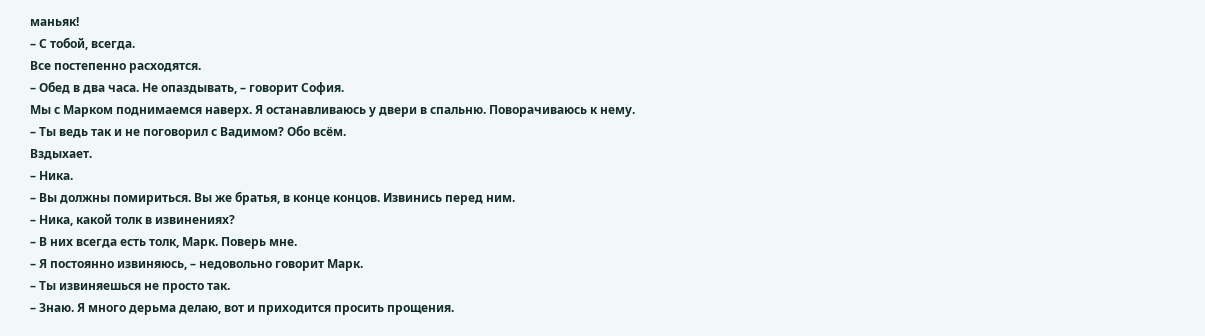маньяк!
– С тобой, всегда.
Все постепенно расходятся.
– Обед в два часа. Не опаздывать, – говорит София.
Мы с Марком поднимаемся наверх. Я останавливаюсь у двери в спальню. Поворачиваюсь к нему.
– Ты ведь так и не поговорил с Вадимом? Обо всём.
Вздыхает.
– Ника.
– Вы должны помириться. Вы же братья, в конце концов. Извинись перед ним.
– Ника, какой толк в извинениях?
– В них всегда есть толк, Марк. Поверь мне.
– Я постоянно извиняюсь, – недовольно говорит Марк.
– Ты извиняешься не просто так.
– Знаю. Я много дерьма делаю, вот и приходится просить прощения.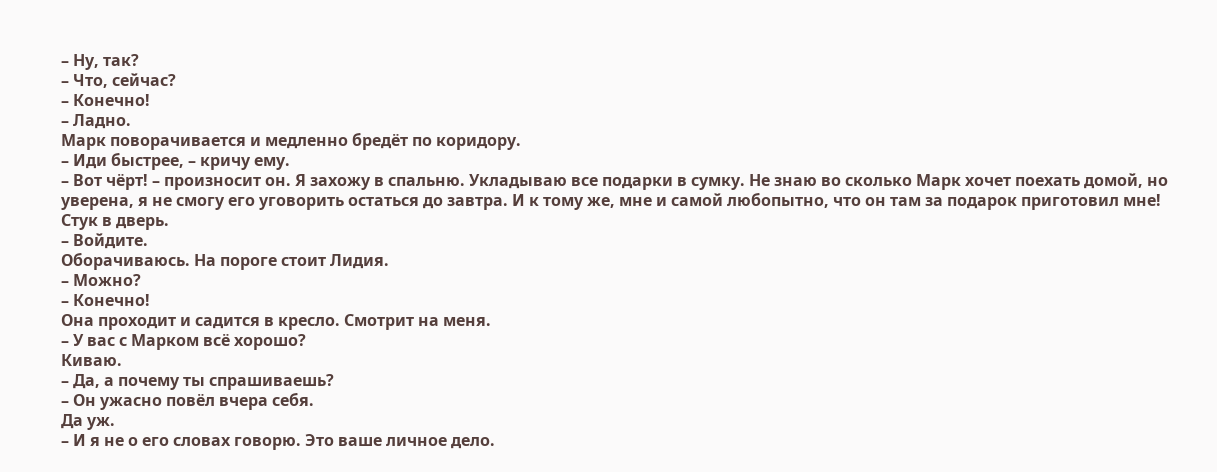– Ну, так?
– Что, сейчас?
– Конечно!
– Ладно.
Марк поворачивается и медленно бредёт по коридору.
– Иди быстрее, – кричу ему.
– Вот чёрт! – произносит он. Я захожу в спальню. Укладываю все подарки в сумку. Не знаю во сколько Марк хочет поехать домой, но уверена, я не смогу его уговорить остаться до завтра. И к тому же, мне и самой любопытно, что он там за подарок приготовил мне!
Стук в дверь.
– Войдите.
Оборачиваюсь. На пороге стоит Лидия.
– Можно?
– Конечно!
Она проходит и садится в кресло. Смотрит на меня.
– У вас с Марком всё хорошо?
Киваю.
– Да, а почему ты спрашиваешь?
– Он ужасно повёл вчера себя.
Да уж.
– И я не о его словах говорю. Это ваше личное дело.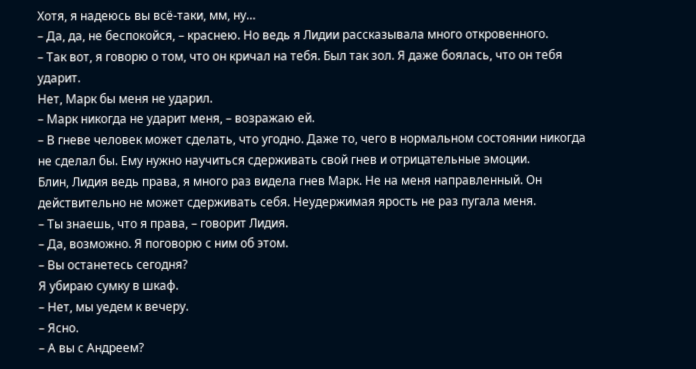Хотя, я надеюсь вы всё-таки, мм, ну…
– Да, да, не беспокойся, – краснею. Но ведь я Лидии рассказывала много откровенного.
– Так вот, я говорю о том, что он кричал на тебя. Был так зол. Я даже боялась, что он тебя ударит.
Нет, Марк бы меня не ударил.
– Марк никогда не ударит меня, – возражаю ей.
– В гневе человек может сделать, что угодно. Даже то, чего в нормальном состоянии никогда не сделал бы. Ему нужно научиться сдерживать свой гнев и отрицательные эмоции.
Блин, Лидия ведь права, я много раз видела гнев Марк. Не на меня направленный. Он действительно не может сдерживать себя. Неудержимая ярость не раз пугала меня.
– Ты знаешь, что я права, – говорит Лидия.
– Да, возможно. Я поговорю с ним об этом.
– Вы останетесь сегодня?
Я убираю сумку в шкаф.
– Нет, мы уедем к вечеру.
– Ясно.
– А вы с Андреем?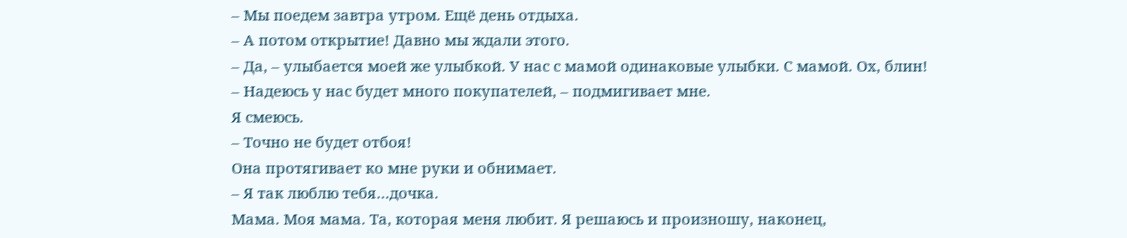– Мы поедем завтра утром. Ещё день отдыха.
– А потом открытие! Давно мы ждали этого.
– Да, – улыбается моей же улыбкой. У нас с мамой одинаковые улыбки. С мамой. Ох, блин!
– Надеюсь у нас будет много покупателей, – подмигивает мне.
Я смеюсь.
– Точно не будет отбоя!
Она протягивает ко мне руки и обнимает.
– Я так люблю тебя…дочка.
Мама. Моя мама. Та, которая меня любит. Я решаюсь и произношу, наконец,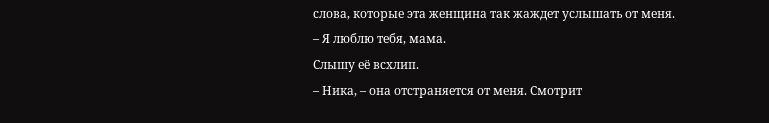слова, которые эта женщина так жаждет услышать от меня.
– Я люблю тебя, мама.
Слышу её всхлип.
– Ника, – она отстраняется от меня. Смотрит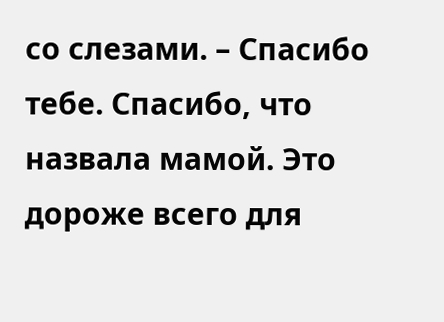со слезами. – Спасибо тебе. Спасибо, что назвала мамой. Это дороже всего для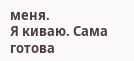меня.
Я киваю. Сама готова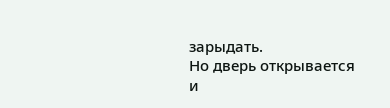зарыдать.
Но дверь открывается и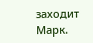заходит Марк.